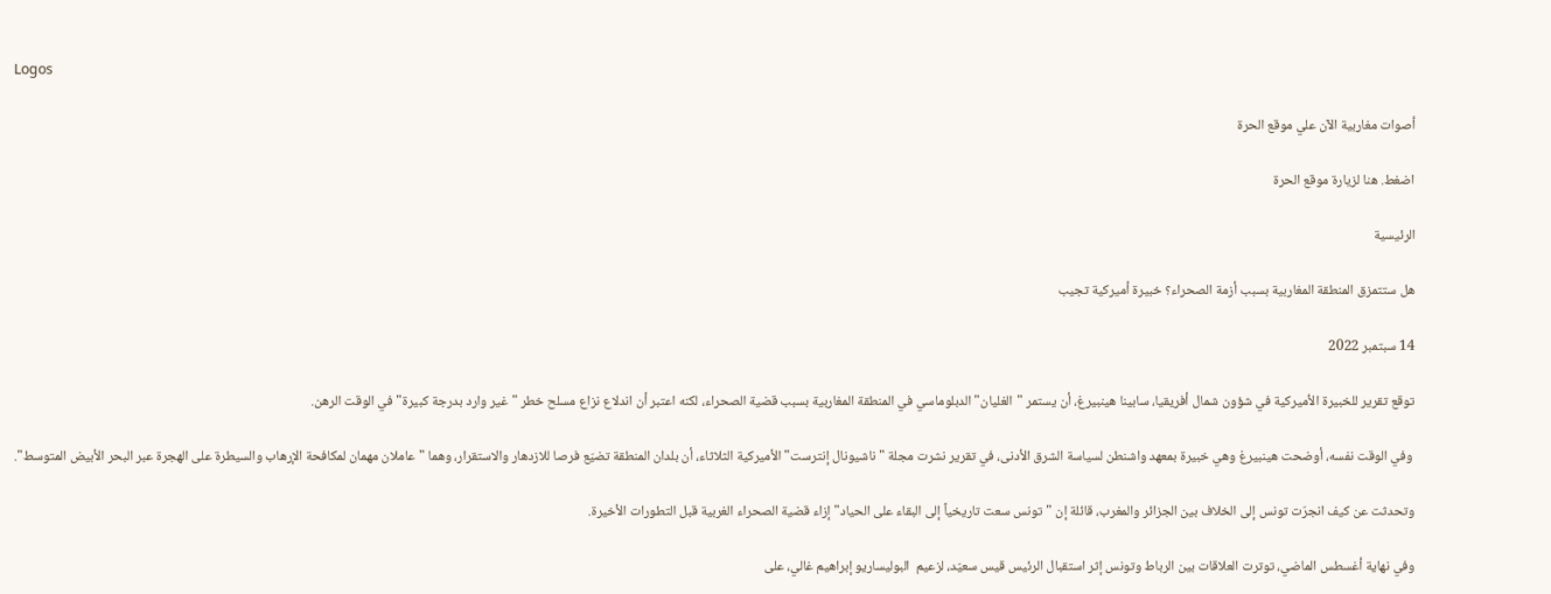Logos

أصوات مغاربية الآن علي موقع الحرة

اضغط. هنا لزيارة موقع الحرة

الرئيسية

هل ستتمزق المنطقة المغاربية بسبب أزمة الصحراء؟ خبيرة أميركية تجيب

14 سبتمبر 2022

توقع تقرير للخبيرة الأميركية في شؤون شمال أفريقيا، سابينا هينبيرغ، أن يستمر "الغليان" الدبلوماسي في المنطقة المغاربية بسبب قضية الصحراء، لكنه اعتبر أن اندلاع نزاع مسلح خطر "غير وارد بدرجة كبيرة" في الوقت الرهن.

 وفي الوقت نفسه، أوضحت هينبيرغ وهي خبيرة بمعهد واشنطن لسياسة الشرق الأدنى، في تقرير نشرت مجلة "ناشيونال إنترست" الأميركية الثلاثاء، أن بلدان المنطقة تضيّع فرصا للازدهار والاستقرار، وهما "عاملان مهمان لمكافحة الإرهاب والسيطرة على الهجرة عبر البحر الأبيض المتوسط".

وتحدثت عن كيف انجرّت تونس إلى الخلاف بين الجزائر والمغرب، قائلة إن "تونس سعت تاريخياً إلى البقاء على الحياد" إزاء قضية الصحراء الغربية قبل التطورات الأخيرة.

وفي نهاية أغسطس الماضي، توترت العلاقات بين الرباط وتونس إثر استقبال الرئيس قيس سعيّد، لزعيم  البوليساريو إبراهيم غالي، على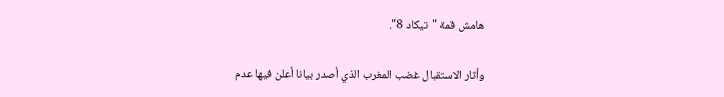هامش قمة "تيكاد 8".

وأثار الاستقبال غضب المغرب الذي أصدر بيانا أعلن فيها عدم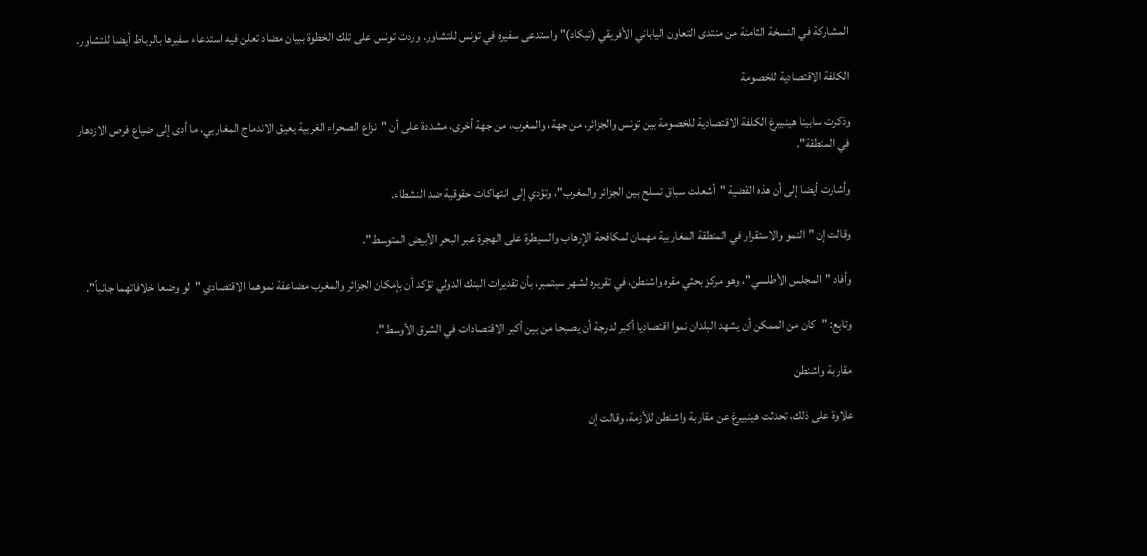المشاركة في النسخة الثامنة من منتدى التعاون الياباني الأفريقي (تيكاد)" واستدعى سفيره في تونس للتشاور. وردت تونس على تلك الخطوة ببيان مضاد تعلن فيه استدعاء سفيرها بالرباط أيضا للتشاور.

الكلفة الاقتصادية للخصومة

وذكرت سابينا هينبيرغ الكلفة الاقتصادية للخصومة بين تونس والجزائر، من جهة، والمغرب، من جهة أخرى، مشددة على أن "نزاع الصحراء الغربية يعيق الاندماج المغاربي، ما أدى إلى ضياع فرص الازدهار في المنطقة".

وأشارت أيضا إلى أن هذه القضية "أشعلت سباق تسلح بين الجزائر والمغرب"، وتؤدي إلى انتهاكات حقوقية ضد النشطاء.

وقالت إن "النمو والاستقرار في المنطقة المغاربية مهمان لمكافحة الإرهاب والسيطرة على الهجرة عبر البحر الأبيض المتوسط".

وأفاد "المجلس الأطلسي"، وهو مركز بحثي مقره واشنطن، في تقريره لشهر سبتمبر، بأن تقديرات البنك الدولي تؤكد أن بإمكان الجزائر والمغرب مضاعفة نموهما الاقتصادي "لو وضعا خلافاتهما جانباً".

وتابع: "كان من الممكن أن يشهد البلدان نموا اقتصاديا أكبر لدرجة أن يصبحا من بين أكبر الاقتصادات في الشرق الأوسط".

مقاربة واشنطن

علاوة على ذلك، تحدثت هينبيرغ عن مقاربة واشنطن للأزمة، وقالت إن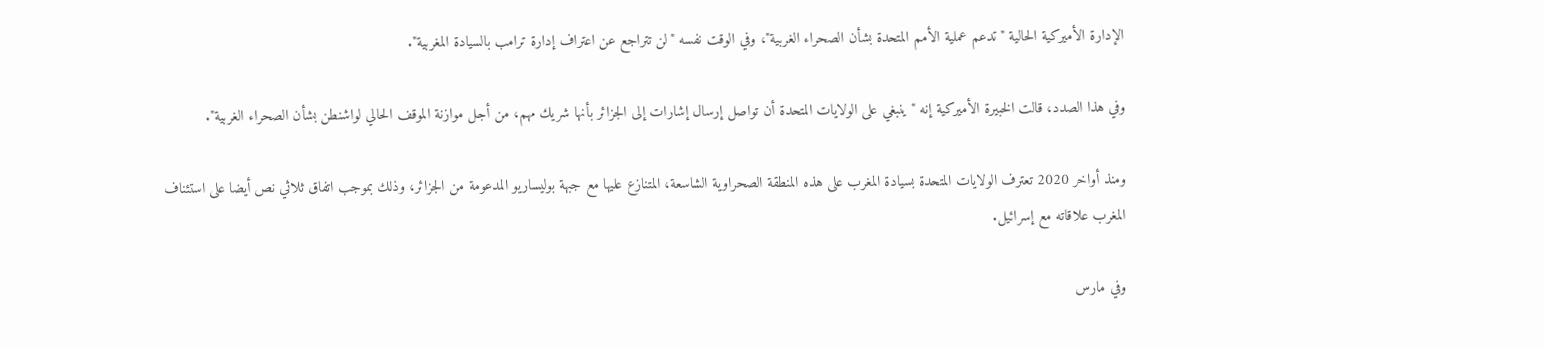الإدارة الأميركية الحالية "تدعم عملية الأمم المتحدة بشأن الصحراء الغربية"، وفي الوقت نفسه "لن تتراجع عن اعتراف إدارة ترامب بالسيادة المغربية".

وفي هذا الصدد، قالت الخبيرة الأميركية إنه "ينبغي على الولايات المتحدة أن تواصل إرسال إشارات إلى الجزائر بأنها شريك مهم، من أجل موازنة الموقف الحالي لواشنطن بشأن الصحراء الغربية".

ومنذ أواخر 2020 تعترف الولايات المتحدة بسيادة المغرب على هذه المنطقة الصحراوية الشاسعة، المتنازع عليها مع جبهة بوليساريو المدعومة من الجزائر، وذلك بموجب اتفاق ثلاثي نص أيضا على استئناف المغرب علاقاته مع إسرائيل.

وفي مارس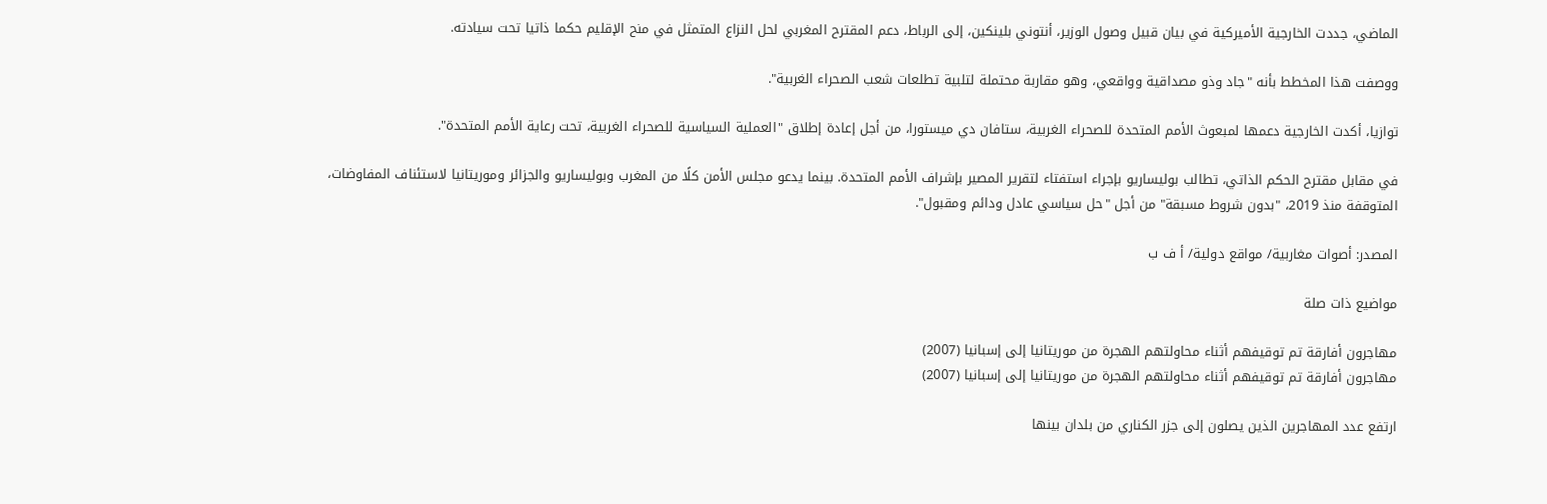الماضي، جددت الخارجية الأميركية في بيان قبيل وصول الوزير، أنتوني بلينكين، إلى الرباط، دعم المقترح المغربي لحل النزاع المتمثل في منح الإقليم حكما ذاتيا تحت سيادته.

ووصفت هذا المخطط بأنه "جاد وذو مصداقية وواقعي، وهو مقاربة محتملة لتلبية تطلعات شعب الصحراء الغربية".

توازيا، أكدت الخارجية دعمها لمبعوث الأمم المتحدة للصحراء الغربية، ستافان دي ميستورا، من أجل إعادة إطلاق "العملية السياسية للصحراء الغربية، تحت رعاية الأمم المتحدة".

في مقابل مقترح الحكم الذاتي، تطالب بوليساريو بإجراء استفتاء لتقرير المصير بإشراف الأمم المتحدة. بينما يدعو مجلس الأمن كلًا من المغرب وبوليساريو والجزائر وموريتانيا لاستئناف المفاوضات، المتوقفة منذ 2019، "بدون شروط مسبقة" من أجل "حل سياسي عادل ودائم ومقبول".

المصدر: أصوات مغاربية/ مواقع دولية/ أ ف ب

مواضيع ذات صلة

مهاجرون أفارقة تم توقيفهم أثناء محاولتهم الهجرة من موريتانيا إلى إسبانيا (2007)
مهاجرون أفارقة تم توقيفهم أثناء محاولتهم الهجرة من موريتانيا إلى إسبانيا (2007)

ارتفع عدد المهاجرين الذين يصلون إلى جزر الكناري من بلدان بينها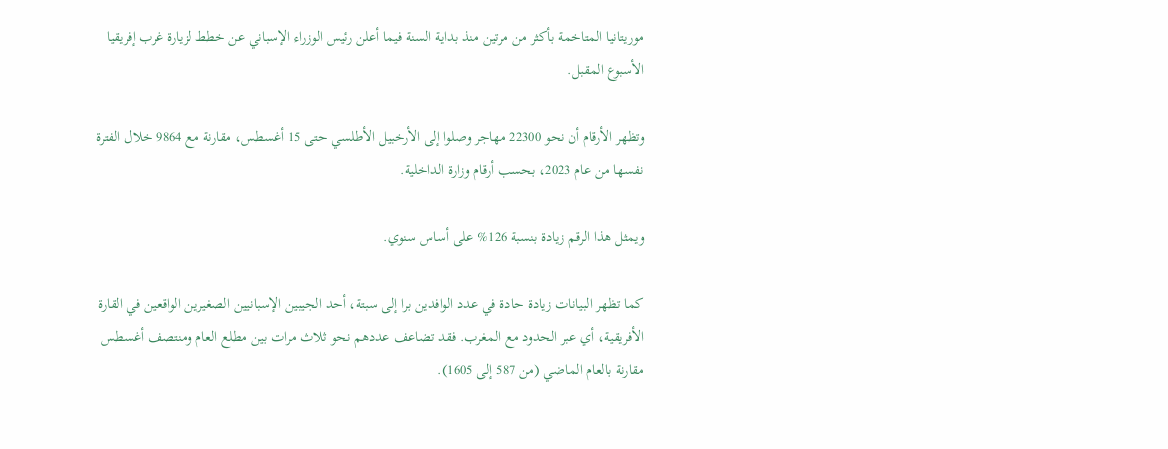موريتانيا المتاخمة بأكثر من مرتين منذ بداية السنة فيما أعلن رئيس الوزراء الإسباني عن خطط لزيارة غرب إفريقيا الأسبوع المقبل.

وتظهر الأرقام أن نحو 22300 مهاجر وصلوا إلى الأرخبيل الأطلسي حتى 15 أغسطس، مقارنة مع 9864 خلال الفترة نفسها من عام 2023، بحسب أرقام وزارة الداخلية.

ويمثل هذا الرقم زيادة بنسبة 126% على أساس سنوي.

كما تظهر البيانات زيادة حادة في عدد الوافدين برا إلى سبتة، أحد الجيبين الإسبانيين الصغيرين الواقعين في القارة الأفريقية، أي عبر الحدود مع المغرب. فقد تضاعف عددهم نحو ثلاث مرات بين مطلع العام ومنتصف أغسطس مقارنة بالعام الماضي (من 587 إلى 1605).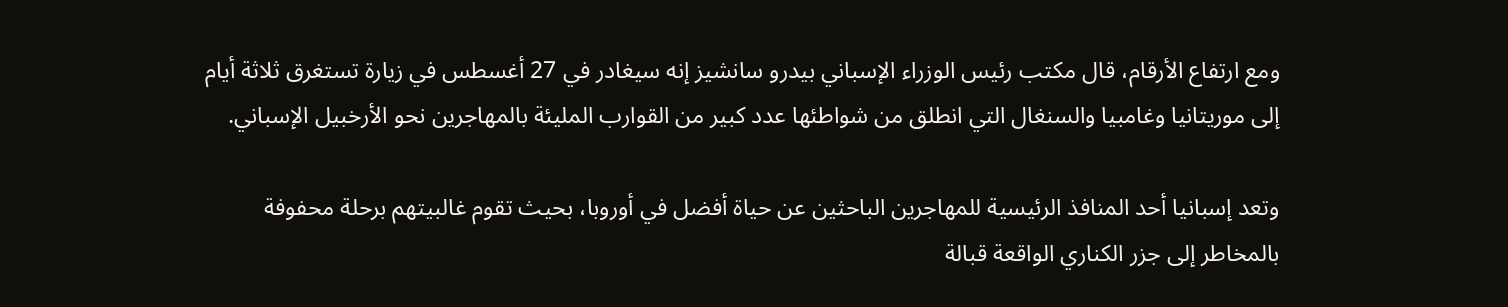ومع ارتفاع الأرقام، قال مكتب رئيس الوزراء الإسباني بيدرو سانشيز إنه سيغادر في 27 أغسطس في زيارة تستغرق ثلاثة أيام إلى موريتانيا وغامبيا والسنغال التي انطلق من شواطئها عدد كبير من القوارب المليئة بالمهاجرين نحو الأرخبيل الإسباني.

وتعد إسبانيا أحد المنافذ الرئيسية للمهاجرين الباحثين عن حياة أفضل في أوروبا، بحيث تقوم غالبيتهم برحلة محفوفة بالمخاطر إلى جزر الكناري الواقعة قبالة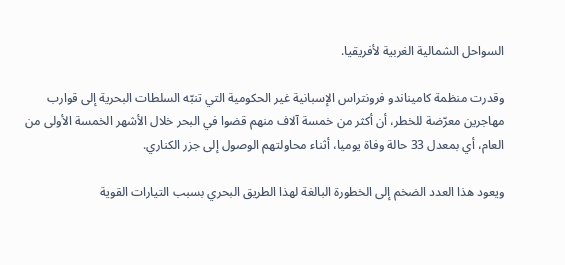السواحل الشمالية الغربية لأفريقيا.

وقدرت منظمة كاميناندو فرونتراس الإسبانية غير الحكومية التي تنبّه السلطات البحرية إلى قوارب مهاجرين معرّضة للخطر، أن أكثر من خمسة آلاف منهم قضوا في البحر خلال الأشهر الخمسة الأولى من العام، أي بمعدل 33 حالة وفاة يوميا، أثناء محاولتهم الوصول إلى جزر الكناري.

ويعود هذا العدد الضخم إلى الخطورة البالغة لهذا الطريق البحري بسبب التيارات القوية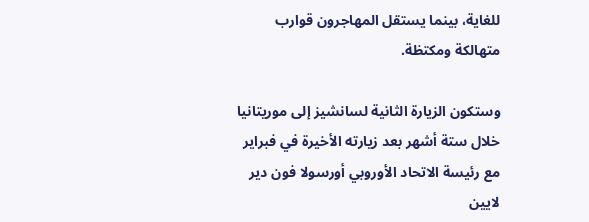للغاية، بينما يستقل المهاجرون قوارب متهالكة ومكتظة.

وستكون الزيارة الثانية لسانشيز إلى موريتانيا خلال ستة أشهر بعد زيارته الأخيرة في فبراير مع رئيسة الاتحاد الأوروبي أورسولا فون دير لايين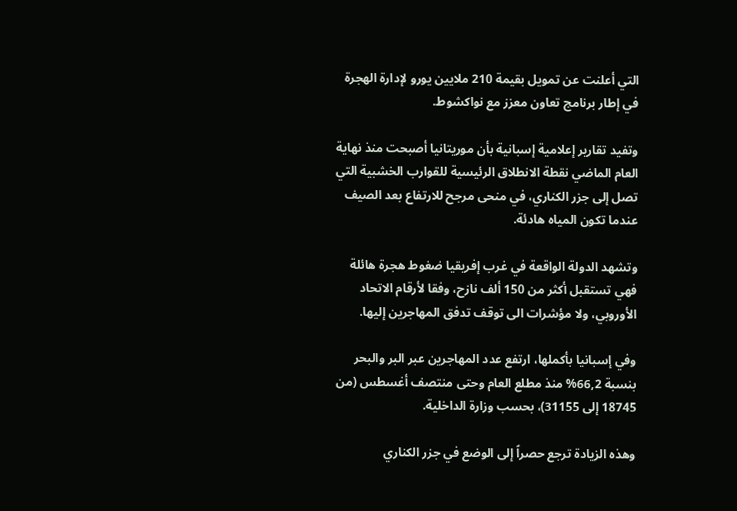التي أعلنت عن تمويل بقيمة 210 ملايين يورو لإدارة الهجرة في إطار برنامج تعاون معزز مع نواكشوط.

وتفيد تقارير إعلامية إسبانية بأن موريتانيا أصبحت منذ نهاية العام الماضي نقطة الانطلاق الرئيسية للقوارب الخشبية التي تصل إلى جزر الكناري، في منحى مرجح للارتفاع بعد الصيف عندما تكون المياه هادئة.

وتشهد الدولة الواقعة في غرب إفريقيا ضغوط هجرة هائلة فهي تستقبل أكثر من 150 ألف نازح، وفقا لأرقام الاتحاد الأوروبي، ولا مؤشرات الى توقف تدفق المهاجرين إليها.

وفي إسبانيا بأكملها، ارتفع عدد المهاجرين عبر البر والبحر بنسبة 66,2% منذ مطلع العام وحتى منتصف أغسطس (من 18745 إلى 31155)، بحسب وزارة الداخلية.

وهذه الزيادة ترجع حصراً إلى الوضع في جزر الكناري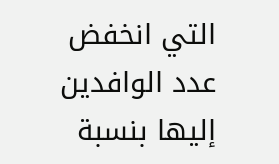التي انخفض عدد الوافدين إليها بنسبة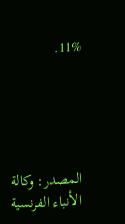11%.





المصدر: وكالة الأنباء الفرنسية